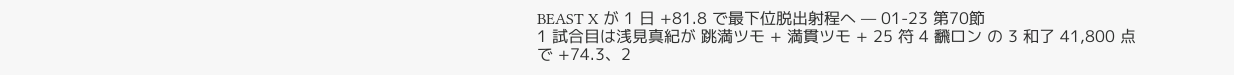BEAST X が 1 日 +81.8 で最下位脱出射程へ — 01-23 第70節
1 試合目は浅見真紀が 跳満ツモ + 満貫ツモ + 25 符 4 飜ロン の 3 和了 41,800 点で +74.3、2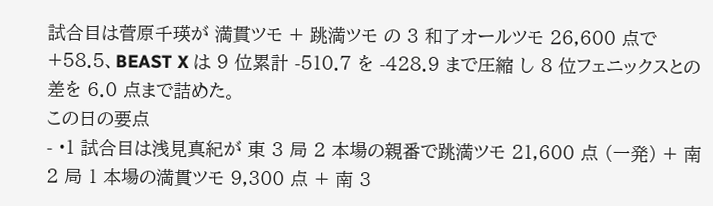試合目は菅原千瑛が 満貫ツモ + 跳満ツモ の 3 和了オールツモ 26,600 点で +58.5、BEAST X は 9 位累計 -510.7 を -428.9 まで圧縮 し 8 位フェニックスとの差を 6.0 点まで詰めた。
この日の要点
- •1 試合目は浅見真紀が 東 3 局 2 本場の親番で跳満ツモ 21,600 点 (一発) + 南 2 局 1 本場の満貫ツモ 9,300 点 + 南 3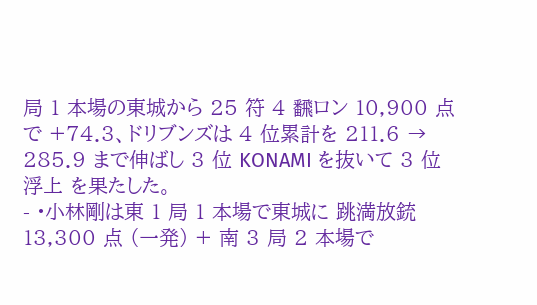局 1 本場の東城から 25 符 4 飜ロン 10,900 点で +74.3、ドリブンズは 4 位累計を 211.6 → 285.9 まで伸ばし 3 位 KONAMI を抜いて 3 位浮上 を果たした。
- •小林剛は東 1 局 1 本場で東城に 跳満放銃 13,300 点 (一発) + 南 3 局 2 本場で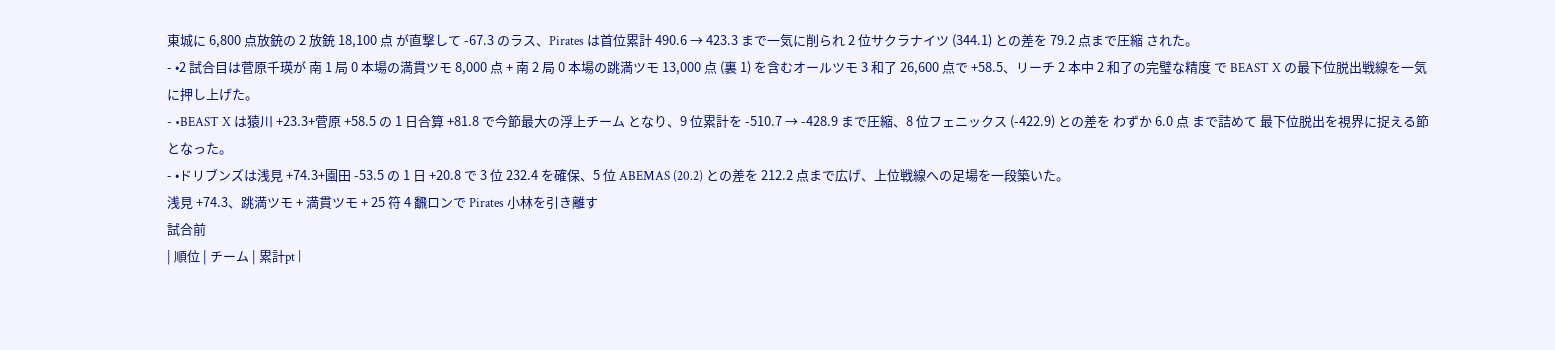東城に 6,800 点放銃の 2 放銃 18,100 点 が直撃して -67.3 のラス、Pirates は首位累計 490.6 → 423.3 まで一気に削られ 2 位サクラナイツ (344.1) との差を 79.2 点まで圧縮 された。
- •2 試合目は菅原千瑛が 南 1 局 0 本場の満貫ツモ 8,000 点 + 南 2 局 0 本場の跳満ツモ 13,000 点 (裏 1) を含むオールツモ 3 和了 26,600 点で +58.5、リーチ 2 本中 2 和了の完璧な精度 で BEAST X の最下位脱出戦線を一気に押し上げた。
- •BEAST X は猿川 +23.3+菅原 +58.5 の 1 日合算 +81.8 で今節最大の浮上チーム となり、9 位累計を -510.7 → -428.9 まで圧縮、8 位フェニックス (-422.9) との差を わずか 6.0 点 まで詰めて 最下位脱出を視界に捉える節 となった。
- •ドリブンズは浅見 +74.3+園田 -53.5 の 1 日 +20.8 で 3 位 232.4 を確保、5 位 ABEMAS (20.2) との差を 212.2 点まで広げ、上位戦線への足場を一段築いた。
浅見 +74.3、跳満ツモ + 満貫ツモ + 25 符 4 飜ロンで Pirates 小林を引き離す
試合前
| 順位 | チーム | 累計pt |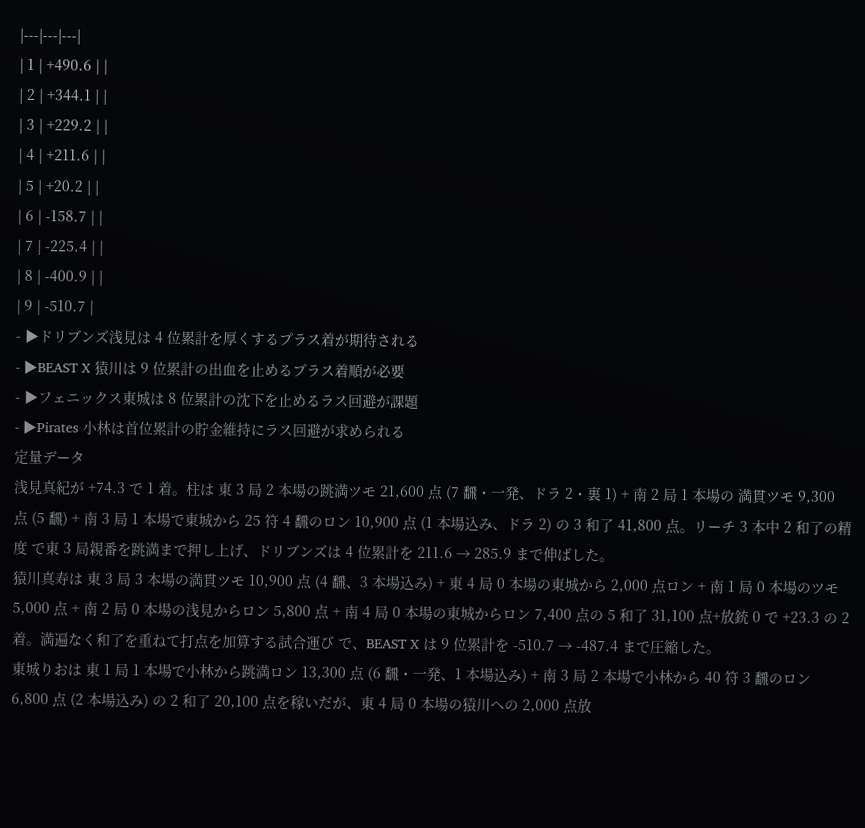|---|---|---|
| 1 | +490.6 | |
| 2 | +344.1 | |
| 3 | +229.2 | |
| 4 | +211.6 | |
| 5 | +20.2 | |
| 6 | -158.7 | |
| 7 | -225.4 | |
| 8 | -400.9 | |
| 9 | -510.7 |
- ▶ドリブンズ浅見は 4 位累計を厚くするプラス着が期待される
- ▶BEAST X 猿川は 9 位累計の出血を止めるプラス着順が必要
- ▶フェニックス東城は 8 位累計の沈下を止めるラス回避が課題
- ▶Pirates 小林は首位累計の貯金維持にラス回避が求められる
定量データ
浅見真紀が +74.3 で 1 着。柱は 東 3 局 2 本場の跳満ツモ 21,600 点 (7 飜・一発、ドラ 2・裏 1) + 南 2 局 1 本場の 満貫ツモ 9,300 点 (5 飜) + 南 3 局 1 本場で東城から 25 符 4 飜のロン 10,900 点 (1 本場込み、ドラ 2) の 3 和了 41,800 点。リーチ 3 本中 2 和了の精度 で東 3 局親番を跳満まで押し上げ、ドリブンズは 4 位累計を 211.6 → 285.9 まで伸ばした。
猿川真寿は 東 3 局 3 本場の満貫ツモ 10,900 点 (4 飜、3 本場込み) + 東 4 局 0 本場の東城から 2,000 点ロン + 南 1 局 0 本場のツモ 5,000 点 + 南 2 局 0 本場の浅見からロン 5,800 点 + 南 4 局 0 本場の東城からロン 7,400 点の 5 和了 31,100 点+放銃 0 で +23.3 の 2 着。満遍なく和了を重ねて打点を加算する試合運び で、BEAST X は 9 位累計を -510.7 → -487.4 まで圧縮した。
東城りおは 東 1 局 1 本場で小林から跳満ロン 13,300 点 (6 飜・一発、1 本場込み) + 南 3 局 2 本場で小林から 40 符 3 飜のロン 6,800 点 (2 本場込み) の 2 和了 20,100 点を稼いだが、東 4 局 0 本場の猿川への 2,000 点放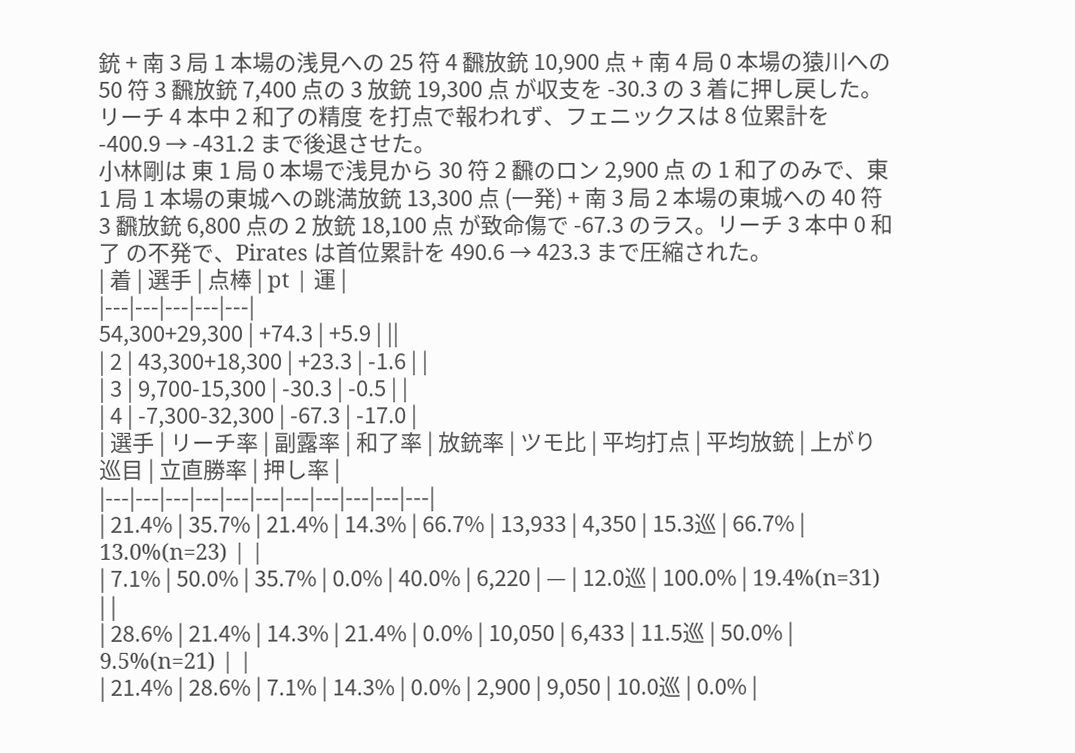銃 + 南 3 局 1 本場の浅見への 25 符 4 飜放銃 10,900 点 + 南 4 局 0 本場の猿川への 50 符 3 飜放銃 7,400 点の 3 放銃 19,300 点 が収支を -30.3 の 3 着に押し戻した。リーチ 4 本中 2 和了の精度 を打点で報われず、フェニックスは 8 位累計を -400.9 → -431.2 まで後退させた。
小林剛は 東 1 局 0 本場で浅見から 30 符 2 飜のロン 2,900 点 の 1 和了のみで、東 1 局 1 本場の東城への跳満放銃 13,300 点 (一発) + 南 3 局 2 本場の東城への 40 符 3 飜放銃 6,800 点の 2 放銃 18,100 点 が致命傷で -67.3 のラス。リーチ 3 本中 0 和了 の不発で、Pirates は首位累計を 490.6 → 423.3 まで圧縮された。
| 着 | 選手 | 点棒 | pt | 運 |
|---|---|---|---|---|
54,300+29,300 | +74.3 | +5.9 | ||
| 2 | 43,300+18,300 | +23.3 | -1.6 | |
| 3 | 9,700-15,300 | -30.3 | -0.5 | |
| 4 | -7,300-32,300 | -67.3 | -17.0 |
| 選手 | リーチ率 | 副露率 | 和了率 | 放銃率 | ツモ比 | 平均打点 | 平均放銃 | 上がり巡目 | 立直勝率 | 押し率 |
|---|---|---|---|---|---|---|---|---|---|---|
| 21.4% | 35.7% | 21.4% | 14.3% | 66.7% | 13,933 | 4,350 | 15.3巡 | 66.7% | 13.0%(n=23) | |
| 7.1% | 50.0% | 35.7% | 0.0% | 40.0% | 6,220 | — | 12.0巡 | 100.0% | 19.4%(n=31) | |
| 28.6% | 21.4% | 14.3% | 21.4% | 0.0% | 10,050 | 6,433 | 11.5巡 | 50.0% | 9.5%(n=21) | |
| 21.4% | 28.6% | 7.1% | 14.3% | 0.0% | 2,900 | 9,050 | 10.0巡 | 0.0% |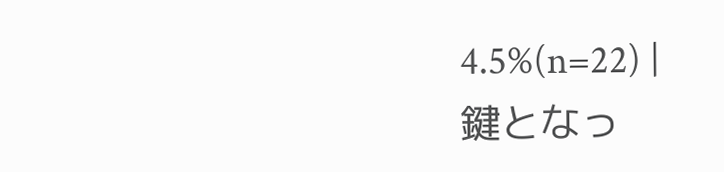4.5%(n=22) |
鍵となっ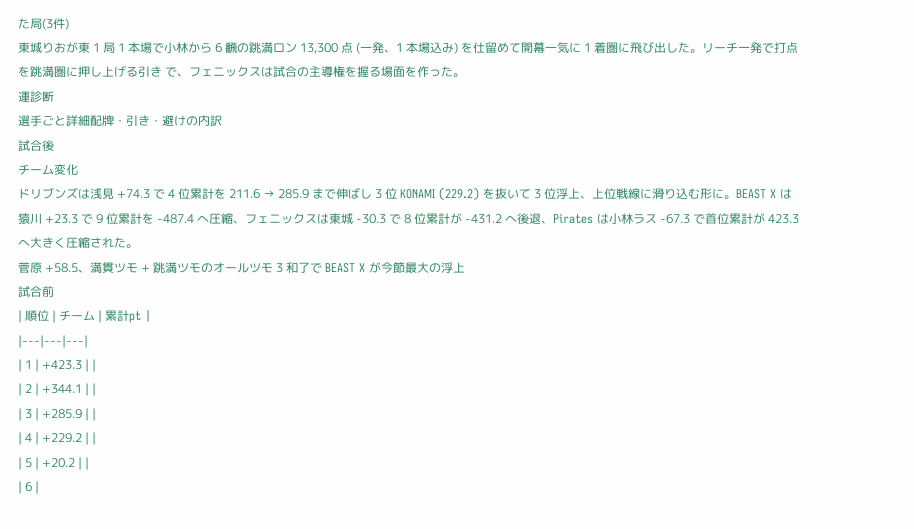た局(3件)
東城りおが東 1 局 1 本場で小林から 6 飜の跳満ロン 13,300 点 (一発、1 本場込み) を仕留めて開幕一気に 1 着圏に飛び出した。リーチ一発で打点を跳満圏に押し上げる引き で、フェニックスは試合の主導権を握る場面を作った。
運診断
選手ごと詳細配牌・引き・避けの内訳
試合後
チーム変化
ドリブンズは浅見 +74.3 で 4 位累計を 211.6 → 285.9 まで伸ばし 3 位 KONAMI (229.2) を抜いて 3 位浮上、上位戦線に滑り込む形に。BEAST X は猿川 +23.3 で 9 位累計を -487.4 へ圧縮、フェニックスは東城 -30.3 で 8 位累計が -431.2 へ後退、Pirates は小林ラス -67.3 で首位累計が 423.3 へ大きく圧縮された。
菅原 +58.5、満貫ツモ + 跳満ツモのオールツモ 3 和了で BEAST X が今節最大の浮上
試合前
| 順位 | チーム | 累計pt |
|---|---|---|
| 1 | +423.3 | |
| 2 | +344.1 | |
| 3 | +285.9 | |
| 4 | +229.2 | |
| 5 | +20.2 | |
| 6 |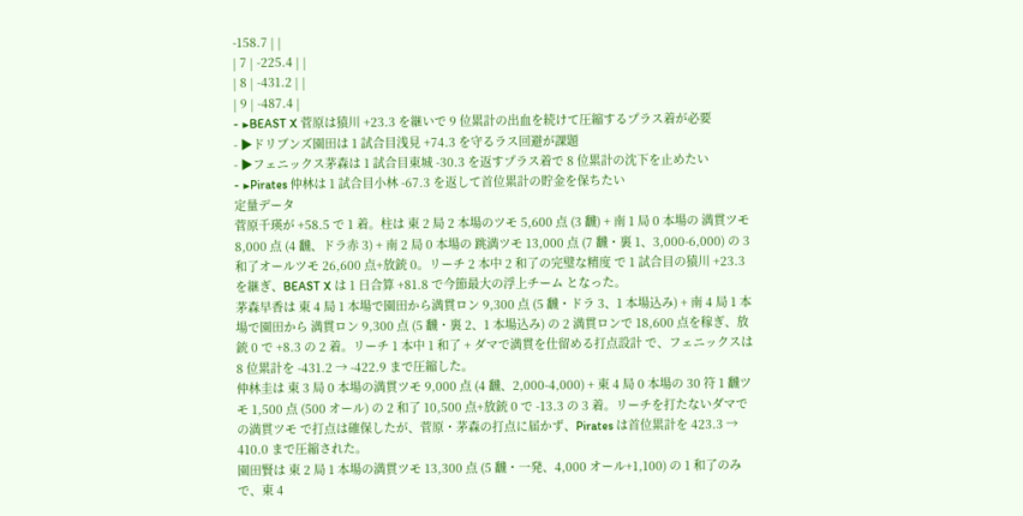-158.7 | |
| 7 | -225.4 | |
| 8 | -431.2 | |
| 9 | -487.4 |
- ▶BEAST X 菅原は猿川 +23.3 を継いで 9 位累計の出血を続けて圧縮するプラス着が必要
- ▶ドリブンズ園田は 1 試合目浅見 +74.3 を守るラス回避が課題
- ▶フェニックス茅森は 1 試合目東城 -30.3 を返すプラス着で 8 位累計の沈下を止めたい
- ▶Pirates 仲林は 1 試合目小林 -67.3 を返して首位累計の貯金を保ちたい
定量データ
菅原千瑛が +58.5 で 1 着。柱は 東 2 局 2 本場のツモ 5,600 点 (3 飜) + 南 1 局 0 本場の 満貫ツモ 8,000 点 (4 飜、ドラ赤 3) + 南 2 局 0 本場の 跳満ツモ 13,000 点 (7 飜・裏 1、3,000-6,000) の 3 和了オールツモ 26,600 点+放銃 0。リーチ 2 本中 2 和了の完璧な精度 で 1 試合目の猿川 +23.3 を継ぎ、BEAST X は 1 日合算 +81.8 で今節最大の浮上チーム となった。
茅森早香は 東 4 局 1 本場で園田から満貫ロン 9,300 点 (5 飜・ドラ 3、1 本場込み) + 南 4 局 1 本場で園田から 満貫ロン 9,300 点 (5 飜・裏 2、1 本場込み) の 2 満貫ロンで 18,600 点を稼ぎ、放銃 0 で +8.3 の 2 着。リーチ 1 本中 1 和了 + ダマで満貫を仕留める打点設計 で、フェニックスは 8 位累計を -431.2 → -422.9 まで圧縮した。
仲林圭は 東 3 局 0 本場の満貫ツモ 9,000 点 (4 飜、2,000-4,000) + 東 4 局 0 本場の 30 符 1 飜ツモ 1,500 点 (500 オール) の 2 和了 10,500 点+放銃 0 で -13.3 の 3 着。リーチを打たないダマでの満貫ツモ で打点は確保したが、菅原・茅森の打点に届かず、Pirates は首位累計を 423.3 → 410.0 まで圧縮された。
園田賢は 東 2 局 1 本場の満貫ツモ 13,300 点 (5 飜・一発、4,000 オール+1,100) の 1 和了のみで、東 4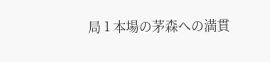局 1 本場の茅森への満貫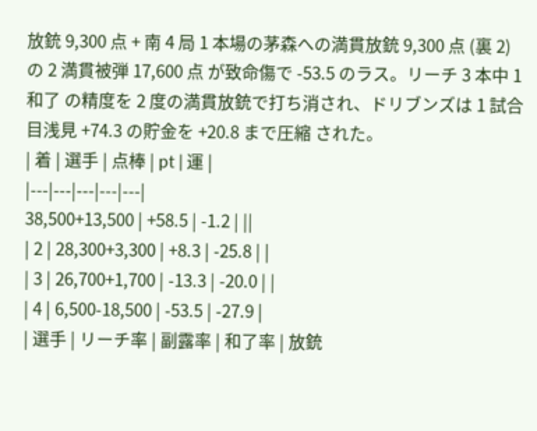放銃 9,300 点 + 南 4 局 1 本場の茅森への満貫放銃 9,300 点 (裏 2) の 2 満貫被弾 17,600 点 が致命傷で -53.5 のラス。リーチ 3 本中 1 和了 の精度を 2 度の満貫放銃で打ち消され、ドリブンズは 1 試合目浅見 +74.3 の貯金を +20.8 まで圧縮 された。
| 着 | 選手 | 点棒 | pt | 運 |
|---|---|---|---|---|
38,500+13,500 | +58.5 | -1.2 | ||
| 2 | 28,300+3,300 | +8.3 | -25.8 | |
| 3 | 26,700+1,700 | -13.3 | -20.0 | |
| 4 | 6,500-18,500 | -53.5 | -27.9 |
| 選手 | リーチ率 | 副露率 | 和了率 | 放銃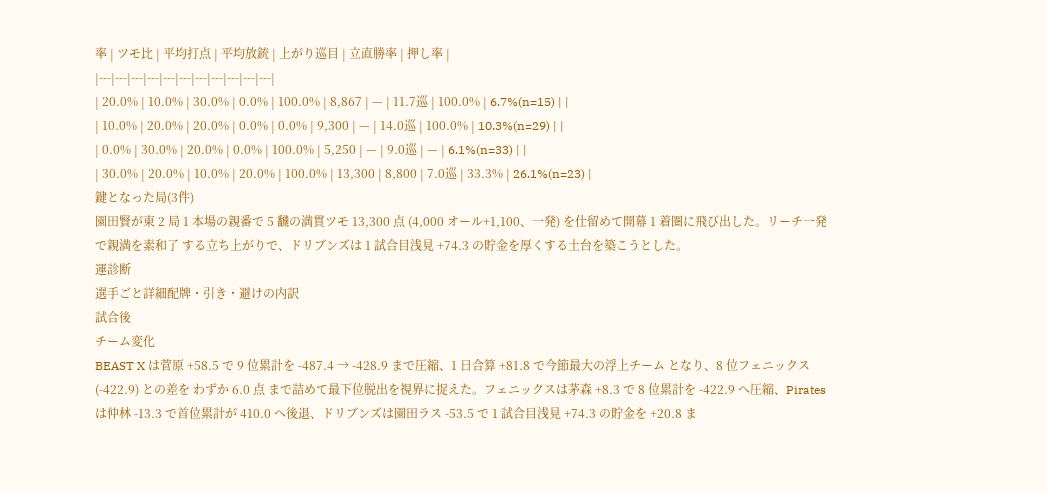率 | ツモ比 | 平均打点 | 平均放銃 | 上がり巡目 | 立直勝率 | 押し率 |
|---|---|---|---|---|---|---|---|---|---|---|
| 20.0% | 10.0% | 30.0% | 0.0% | 100.0% | 8,867 | — | 11.7巡 | 100.0% | 6.7%(n=15) | |
| 10.0% | 20.0% | 20.0% | 0.0% | 0.0% | 9,300 | — | 14.0巡 | 100.0% | 10.3%(n=29) | |
| 0.0% | 30.0% | 20.0% | 0.0% | 100.0% | 5,250 | — | 9.0巡 | — | 6.1%(n=33) | |
| 30.0% | 20.0% | 10.0% | 20.0% | 100.0% | 13,300 | 8,800 | 7.0巡 | 33.3% | 26.1%(n=23) |
鍵となった局(3件)
園田賢が東 2 局 1 本場の親番で 5 飜の満貫ツモ 13,300 点 (4,000 オール+1,100、一発) を仕留めて開幕 1 着圏に飛び出した。リーチ一発で親満を素和了 する立ち上がりで、ドリブンズは 1 試合目浅見 +74.3 の貯金を厚くする土台を築こうとした。
運診断
選手ごと詳細配牌・引き・避けの内訳
試合後
チーム変化
BEAST X は菅原 +58.5 で 9 位累計を -487.4 → -428.9 まで圧縮、1 日合算 +81.8 で今節最大の浮上チーム となり、8 位フェニックス (-422.9) との差を わずか 6.0 点 まで詰めて最下位脱出を視界に捉えた。フェニックスは茅森 +8.3 で 8 位累計を -422.9 へ圧縮、Pirates は仲林 -13.3 で首位累計が 410.0 へ後退、ドリブンズは園田ラス -53.5 で 1 試合目浅見 +74.3 の貯金を +20.8 ま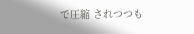で圧縮 されつつも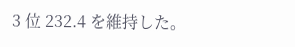3 位 232.4 を維持した。